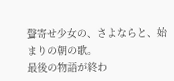聲寄せ少女の、さよならと、始まりの朝の歌。
最後の物語が終わ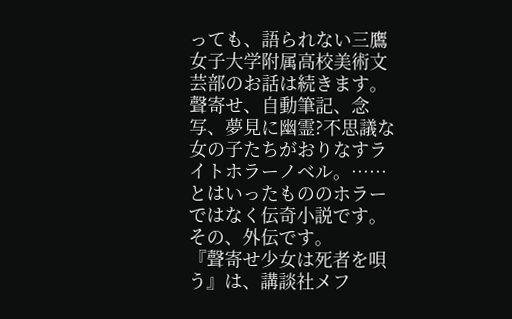っても、語られない三鷹女子大学附属高校美術文芸部のお話は続きます。
聲寄せ、自動筆記、念写、夢見に幽霊?不思議な女の子たちがおりなすライトホラーノベル。……とはいったもののホラーではなく伝奇小説です。その、外伝です。
『聲寄せ少女は死者を唄う』は、講談社メフ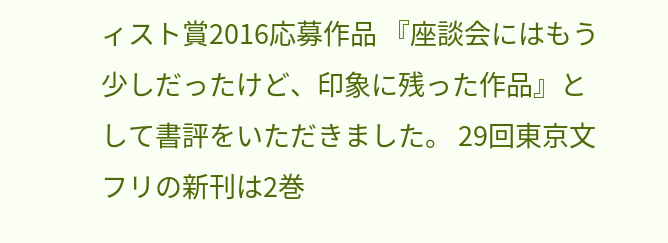ィスト賞2016応募作品 『座談会にはもう少しだったけど、印象に残った作品』として書評をいただきました。 29回東京文フリの新刊は2巻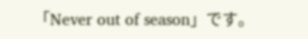「Never out of season」です。